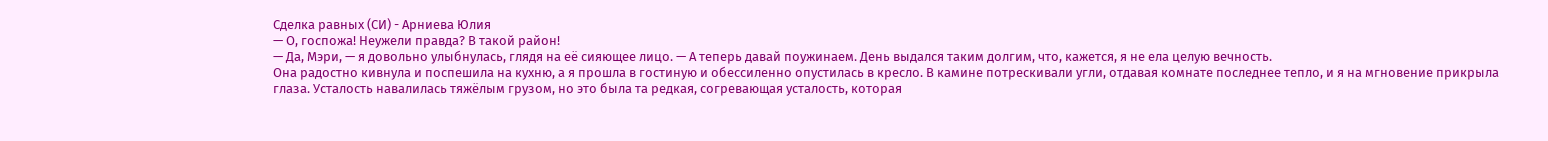Сделка равных (СИ) - Арниева Юлия
— О, госпожа! Неужели правда? В такой район!
— Да, Мэри, — я довольно улыбнулась, глядя на её сияющее лицо. — А теперь давай поужинаем. День выдался таким долгим, что, кажется, я не ела целую вечность.
Она радостно кивнула и поспешила на кухню, а я прошла в гостиную и обессиленно опустилась в кресло. В камине потрескивали угли, отдавая комнате последнее тепло, и я на мгновение прикрыла глаза. Усталость навалилась тяжёлым грузом, но это была та редкая, согревающая усталость, которая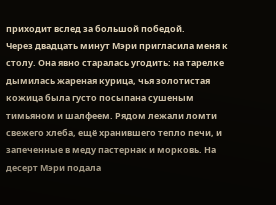приходит вслед за большой победой.
Через двадцать минут Мэри пригласила меня к столу. Она явно старалась угодить: на тарелке дымилась жареная курица, чья золотистая кожица была густо посыпана сушеным тимьяном и шалфеем. Рядом лежали ломти свежего хлеба, ещё хранившего тепло печи, и запеченные в меду пастернак и морковь. На десерт Мэри подала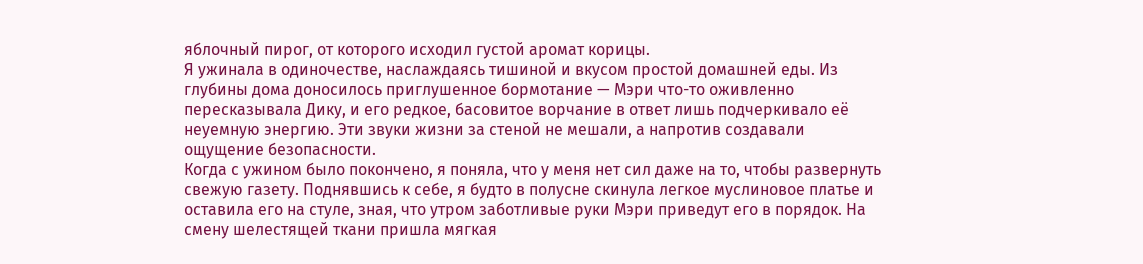яблочный пирог, от которого исходил густой аромат корицы.
Я ужинала в одиночестве, наслаждаясь тишиной и вкусом простой домашней еды. Из глубины дома доносилось приглушенное бормотание — Мэри что-то оживленно пересказывала Дику, и его редкое, басовитое ворчание в ответ лишь подчеркивало её неуемную энергию. Эти звуки жизни за стеной не мешали, а напротив создавали ощущение безопасности.
Когда с ужином было покончено, я поняла, что у меня нет сил даже на то, чтобы развернуть свежую газету. Поднявшись к себе, я будто в полусне скинула легкое муслиновое платье и оставила его на стуле, зная, что утром заботливые руки Мэри приведут его в порядок. На смену шелестящей ткани пришла мягкая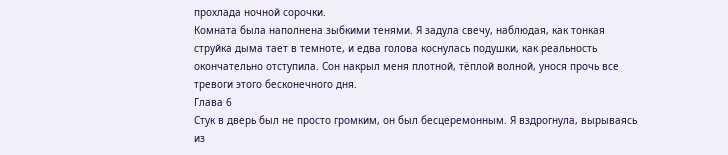прохлада ночной сорочки.
Комната была наполнена зыбкими тенями. Я задула свечу, наблюдая, как тонкая струйка дыма тает в темноте, и едва голова коснулась подушки, как реальность окончательно отступила. Сон накрыл меня плотной, тёплой волной, унося прочь все тревоги этого бесконечного дня.
Глава 6
Стук в дверь был не просто громким, он был бесцеремонным. Я вздрогнула, вырываясь из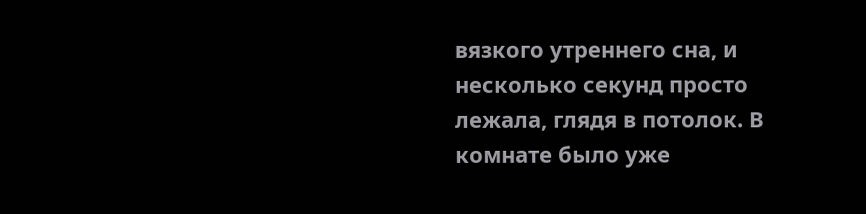вязкого утреннего сна, и несколько секунд просто лежала, глядя в потолок. В комнате было уже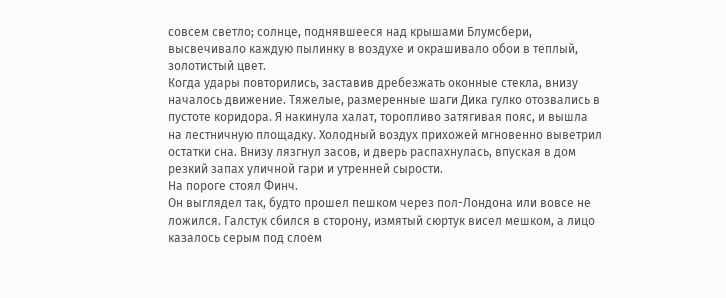совсем светло; солнце, поднявшееся над крышами Блумсбери, высвечивало каждую пылинку в воздухе и окрашивало обои в теплый, золотистый цвет.
Когда удары повторились, заставив дребезжать оконные стекла, внизу началось движение. Тяжелые, размеренные шаги Дика гулко отозвались в пустоте коридора. Я накинула халат, торопливо затягивая пояс, и вышла на лестничную площадку. Холодный воздух прихожей мгновенно выветрил остатки сна. Внизу лязгнул засов, и дверь распахнулась, впуская в дом резкий запах уличной гари и утренней сырости.
На пороге стоял Финч.
Он выглядел так, будто прошел пешком через пол-Лондона или вовсе не ложился. Галстук сбился в сторону, измятый сюртук висел мешком, а лицо казалось серым под слоем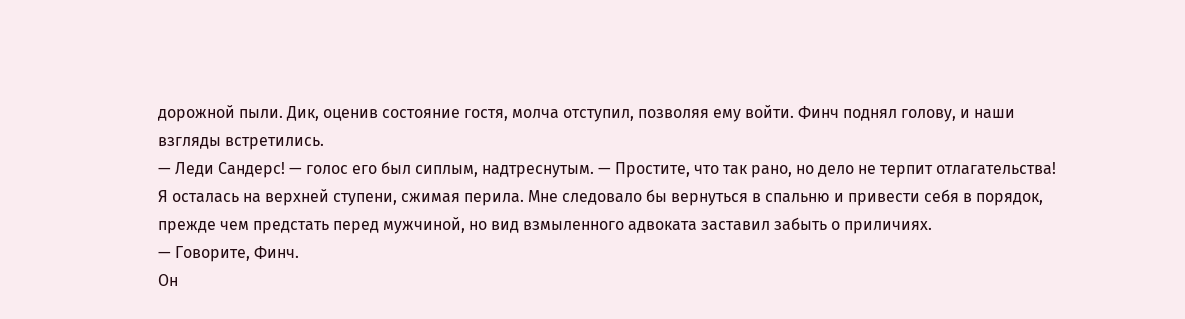дорожной пыли. Дик, оценив состояние гостя, молча отступил, позволяя ему войти. Финч поднял голову, и наши взгляды встретились.
— Леди Сандерс! — голос его был сиплым, надтреснутым. — Простите, что так рано, но дело не терпит отлагательства!
Я осталась на верхней ступени, сжимая перила. Мне следовало бы вернуться в спальню и привести себя в порядок, прежде чем предстать перед мужчиной, но вид взмыленного адвоката заставил забыть о приличиях.
— Говорите, Финч.
Он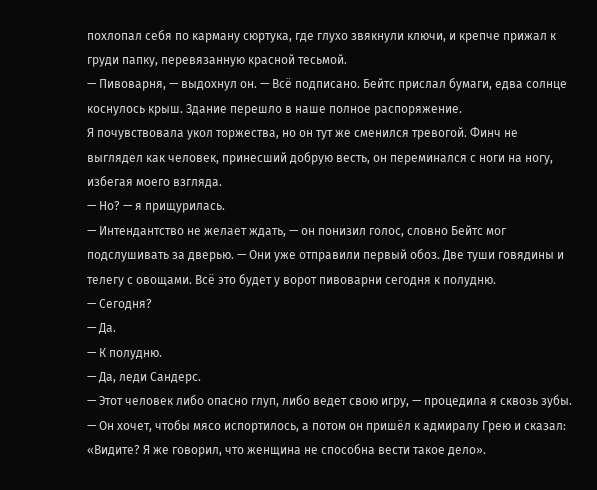похлопал себя по карману сюртука, где глухо звякнули ключи, и крепче прижал к груди папку, перевязанную красной тесьмой.
— Пивоварня, — выдохнул он. — Всё подписано. Бейтс прислал бумаги, едва солнце коснулось крыш. Здание перешло в наше полное распоряжение.
Я почувствовала укол торжества, но он тут же сменился тревогой. Финч не выглядел как человек, принесший добрую весть, он переминался с ноги на ногу, избегая моего взгляда.
— Но? — я прищурилась.
— Интендантство не желает ждать, — он понизил голос, словно Бейтс мог подслушивать за дверью. — Они уже отправили первый обоз. Две туши говядины и телегу с овощами. Всё это будет у ворот пивоварни сегодня к полудню.
— Сегодня?
— Да.
— К полудню.
— Да, леди Сандерс.
— Этот человек либо опасно глуп, либо ведет свою игру, — процедила я сквозь зубы. — Он хочет, чтобы мясо испортилось, а потом он пришёл к адмиралу Грею и сказал: «Видите? Я же говорил, что женщина не способна вести такое дело».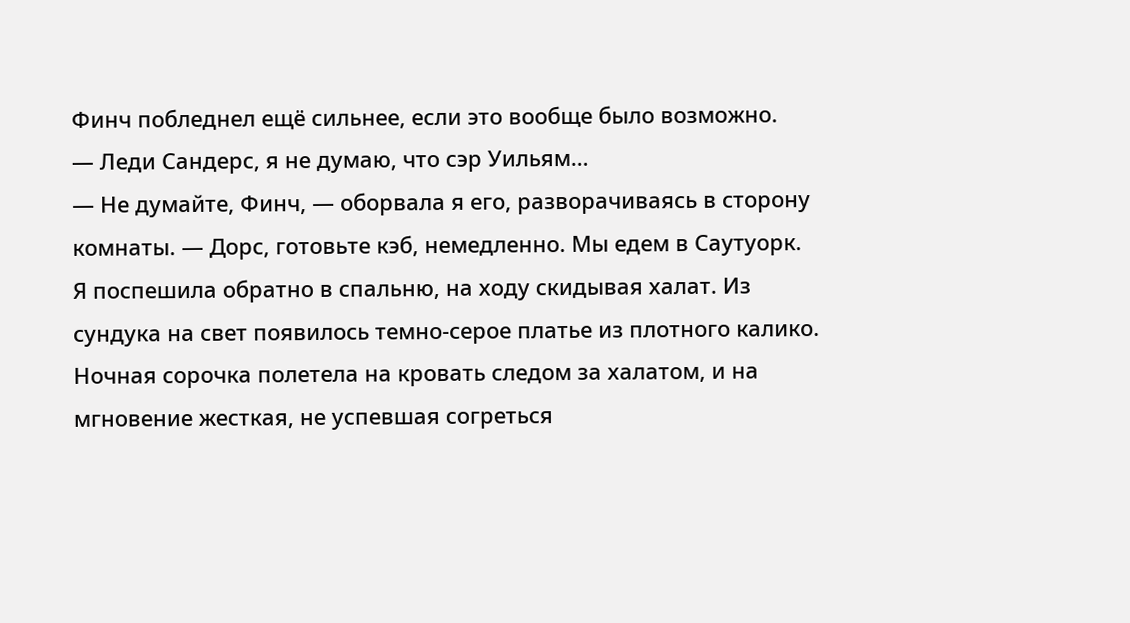Финч побледнел ещё сильнее, если это вообще было возможно.
— Леди Сандерс, я не думаю, что сэр Уильям…
— Не думайте, Финч, — оборвала я его, разворачиваясь в сторону комнаты. — Дорс, готовьте кэб, немедленно. Мы едем в Саутуорк.
Я поспешила обратно в спальню, на ходу скидывая халат. Из сундука на свет появилось темно-серое платье из плотного калико. Ночная сорочка полетела на кровать следом за халатом, и на мгновение жесткая, не успевшая согреться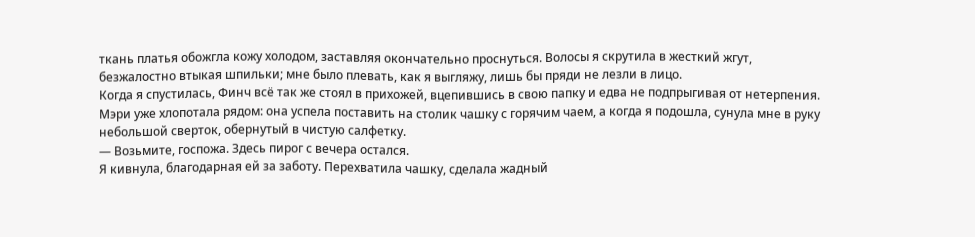ткань платья обожгла кожу холодом, заставляя окончательно проснуться. Волосы я скрутила в жесткий жгут, безжалостно втыкая шпильки; мне было плевать, как я выгляжу, лишь бы пряди не лезли в лицо.
Когда я спустилась, Финч всё так же стоял в прихожей, вцепившись в свою папку и едва не подпрыгивая от нетерпения. Мэри уже хлопотала рядом: она успела поставить на столик чашку с горячим чаем, а когда я подошла, сунула мне в руку небольшой сверток, обернутый в чистую салфетку.
— Возьмите, госпожа. Здесь пирог с вечера остался.
Я кивнула, благодарная ей за заботу. Перехватила чашку, сделала жадный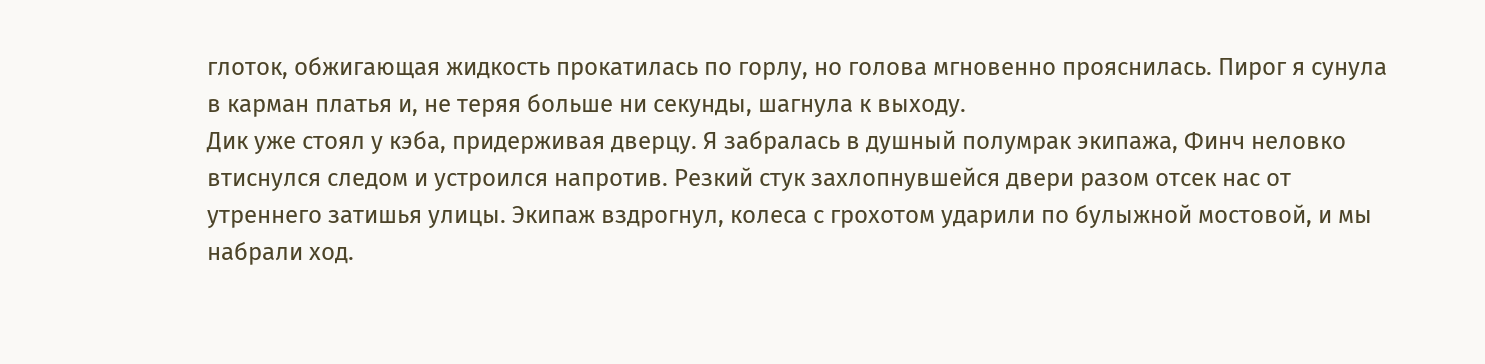глоток, обжигающая жидкость прокатилась по горлу, но голова мгновенно прояснилась. Пирог я сунула в карман платья и, не теряя больше ни секунды, шагнула к выходу.
Дик уже стоял у кэба, придерживая дверцу. Я забралась в душный полумрак экипажа, Финч неловко втиснулся следом и устроился напротив. Резкий стук захлопнувшейся двери разом отсек нас от утреннего затишья улицы. Экипаж вздрогнул, колеса с грохотом ударили по булыжной мостовой, и мы набрали ход.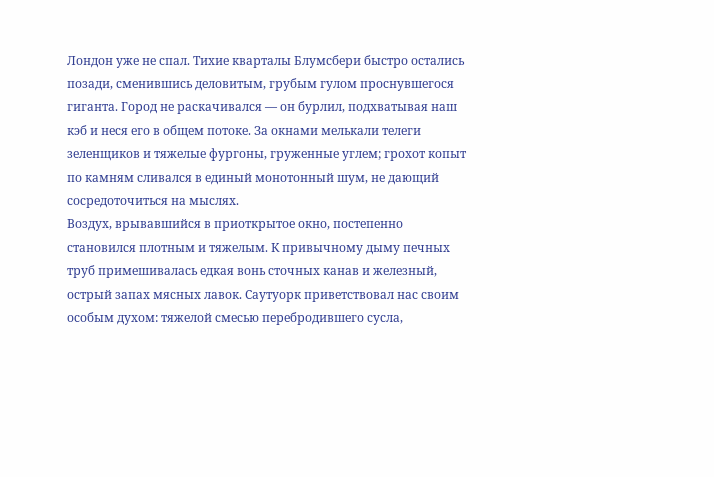Лондон уже не спал. Тихие кварталы Блумсбери быстро остались позади, сменившись деловитым, грубым гулом проснувшегося гиганта. Город не раскачивался — он бурлил, подхватывая наш кэб и неся его в общем потоке. За окнами мелькали телеги зеленщиков и тяжелые фургоны, груженные углем; грохот копыт по камням сливался в единый монотонный шум, не дающий сосредоточиться на мыслях.
Воздух, врывавшийся в приоткрытое окно, постепенно становился плотным и тяжелым. К привычному дыму печных труб примешивалась едкая вонь сточных канав и железный, острый запах мясных лавок. Саутуорк приветствовал нас своим особым духом: тяжелой смесью перебродившего сусла,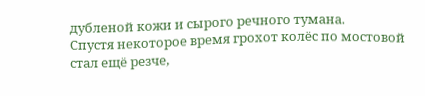дубленой кожи и сырого речного тумана.
Спустя некоторое время грохот колёс по мостовой стал ещё резче,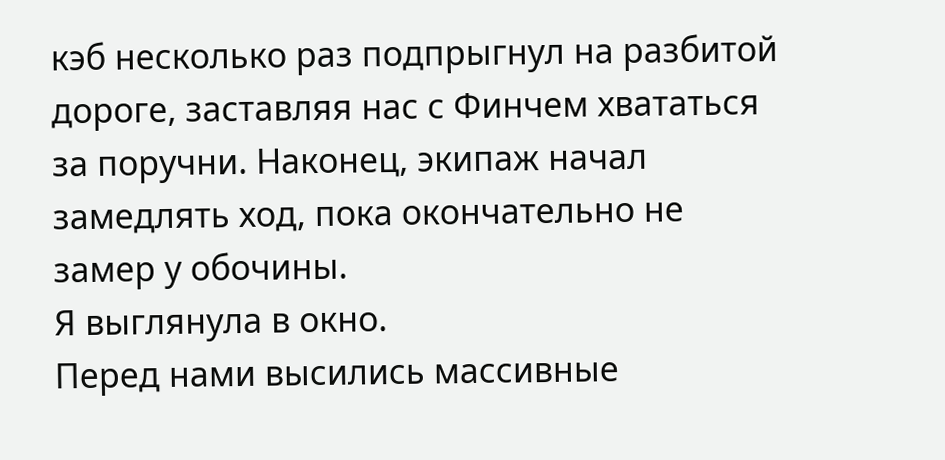кэб несколько раз подпрыгнул на разбитой дороге, заставляя нас с Финчем хвататься за поручни. Наконец, экипаж начал замедлять ход, пока окончательно не замер у обочины.
Я выглянула в окно.
Перед нами высились массивные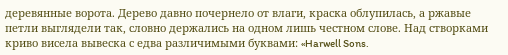деревянные ворота. Дерево давно почернело от влаги, краска облупилась, а ржавые петли выглядели так, словно держались на одном лишь честном слове. Над створками криво висела вывеска с едва различимыми буквами: «Harwell Sons.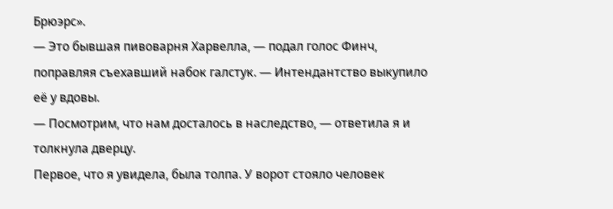Брюэрс».
— Это бывшая пивоварня Харвелла, — подал голос Финч, поправляя съехавший набок галстук. — Интендантство выкупило её у вдовы.
— Посмотрим, что нам досталось в наследство, — ответила я и толкнула дверцу.
Первое, что я увидела, была толпа. У ворот стояло человек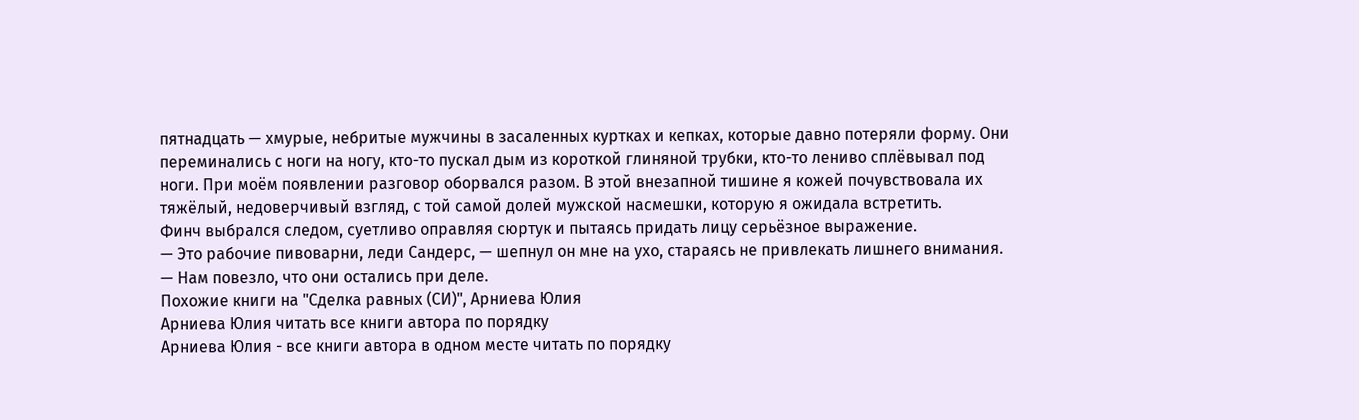пятнадцать — хмурые, небритые мужчины в засаленных куртках и кепках, которые давно потеряли форму. Они переминались с ноги на ногу, кто-то пускал дым из короткой глиняной трубки, кто-то лениво сплёвывал под ноги. При моём появлении разговор оборвался разом. В этой внезапной тишине я кожей почувствовала их тяжёлый, недоверчивый взгляд, с той самой долей мужской насмешки, которую я ожидала встретить.
Финч выбрался следом, суетливо оправляя сюртук и пытаясь придать лицу серьёзное выражение.
— Это рабочие пивоварни, леди Сандерс, — шепнул он мне на ухо, стараясь не привлекать лишнего внимания. — Нам повезло, что они остались при деле.
Похожие книги на "Сделка равных (СИ)", Арниева Юлия
Арниева Юлия читать все книги автора по порядку
Арниева Юлия - все книги автора в одном месте читать по порядку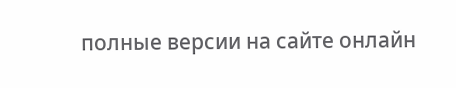полные версии на сайте онлайн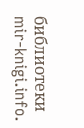библиотеки mir-knigi.info.